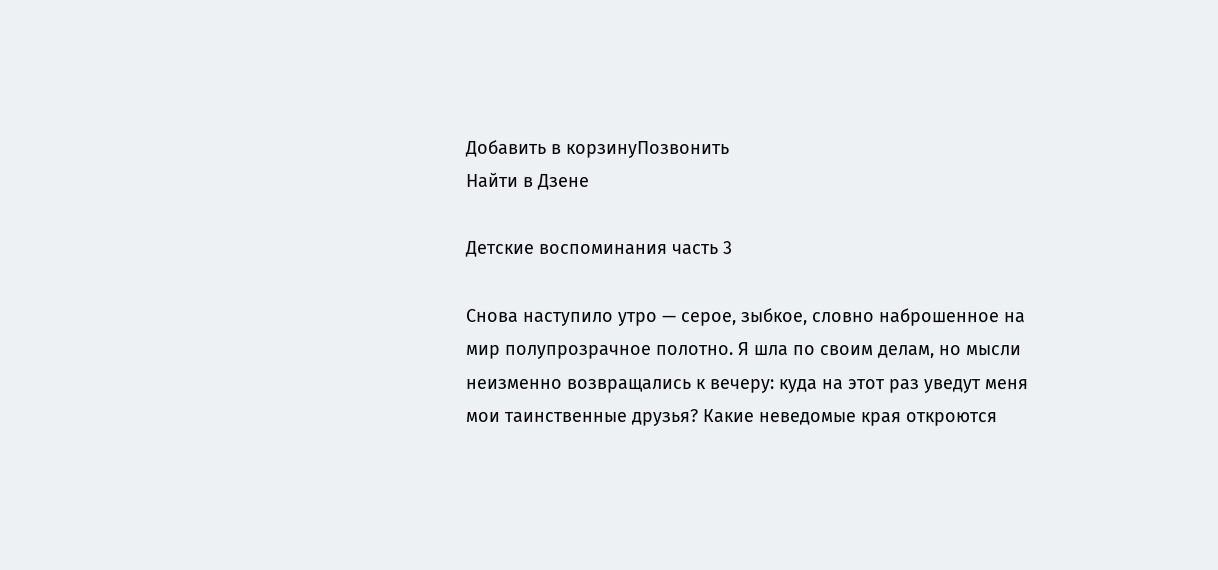Добавить в корзинуПозвонить
Найти в Дзене

Детские воспоминания часть 3

Снова наступило утро — серое, зыбкое, словно наброшенное на мир полупрозрачное полотно. Я шла по своим делам, но мысли неизменно возвращались к вечеру: куда на этот раз уведут меня мои таинственные друзья? Какие неведомые края откроются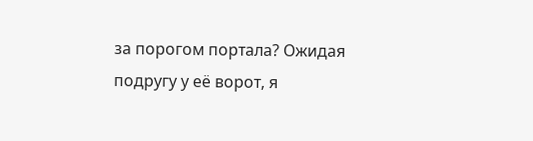за порогом портала? Ожидая подругу у её ворот, я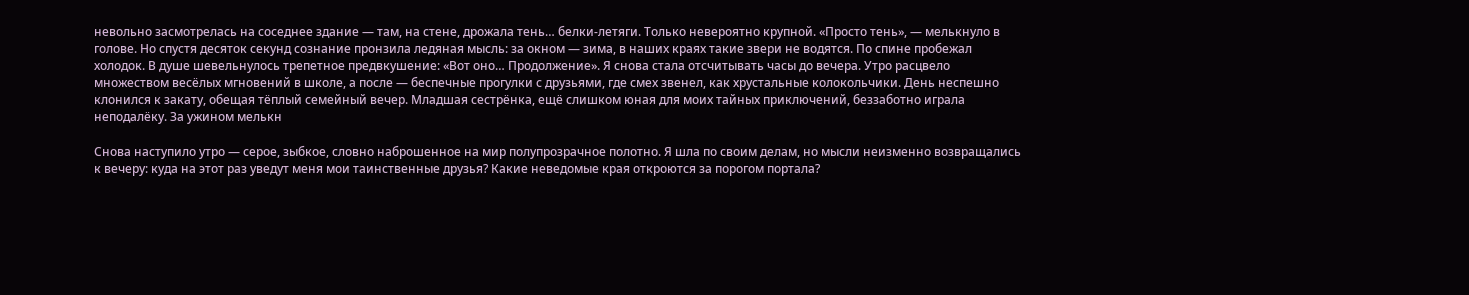невольно засмотрелась на соседнее здание — там, на стене, дрожала тень… белки‑летяги. Только невероятно крупной. «Просто тень», — мелькнуло в голове. Но спустя десяток секунд сознание пронзила ледяная мысль: за окном — зима, в наших краях такие звери не водятся. По спине пробежал холодок. В душе шевельнулось трепетное предвкушение: «Вот оно… Продолжение». Я снова стала отсчитывать часы до вечера. Утро расцвело множеством весёлых мгновений в школе, а после — беспечные прогулки с друзьями, где смех звенел, как хрустальные колокольчики. День неспешно клонился к закату, обещая тёплый семейный вечер. Младшая сестрёнка, ещё слишком юная для моих тайных приключений, беззаботно играла неподалёку. За ужином мелькн

Снова наступило утро — серое, зыбкое, словно наброшенное на мир полупрозрачное полотно. Я шла по своим делам, но мысли неизменно возвращались к вечеру: куда на этот раз уведут меня мои таинственные друзья? Какие неведомые края откроются за порогом портала?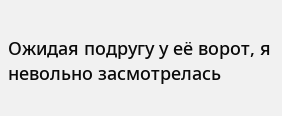Ожидая подругу у её ворот, я невольно засмотрелась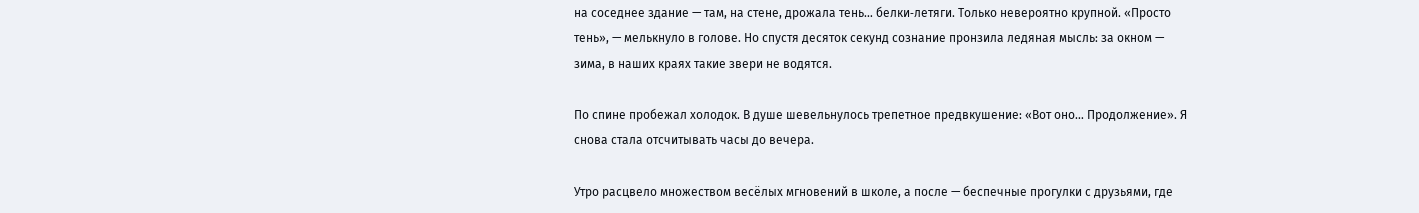на соседнее здание — там, на стене, дрожала тень… белки‑летяги. Только невероятно крупной. «Просто тень», — мелькнуло в голове. Но спустя десяток секунд сознание пронзила ледяная мысль: за окном — зима, в наших краях такие звери не водятся.

По спине пробежал холодок. В душе шевельнулось трепетное предвкушение: «Вот оно… Продолжение». Я снова стала отсчитывать часы до вечера.

Утро расцвело множеством весёлых мгновений в школе, а после — беспечные прогулки с друзьями, где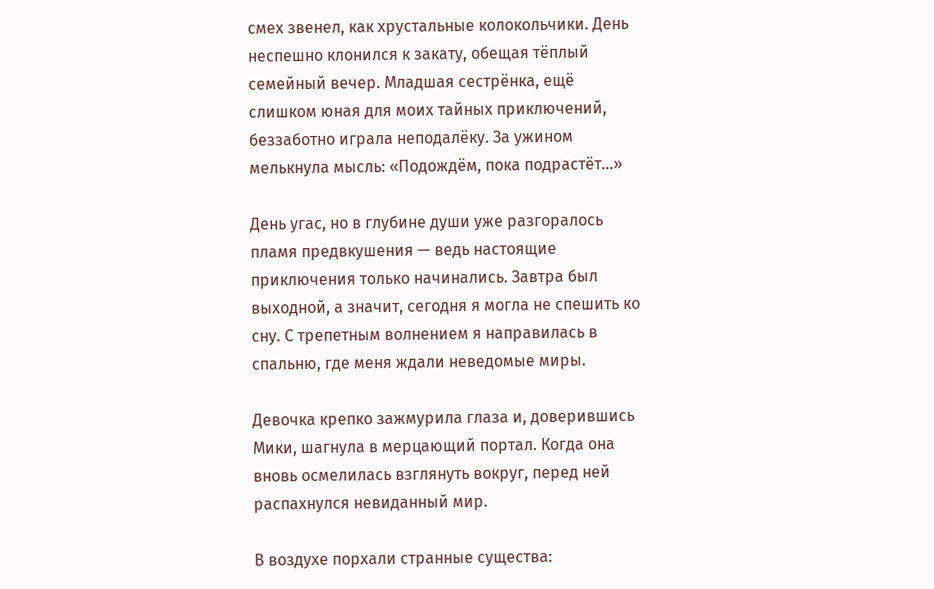смех звенел, как хрустальные колокольчики. День неспешно клонился к закату, обещая тёплый семейный вечер. Младшая сестрёнка, ещё слишком юная для моих тайных приключений, беззаботно играла неподалёку. За ужином мелькнула мысль: «Подождём, пока подрастёт…»

День угас, но в глубине души уже разгоралось пламя предвкушения — ведь настоящие приключения только начинались. Завтра был выходной, а значит, сегодня я могла не спешить ко сну. С трепетным волнением я направилась в спальню, где меня ждали неведомые миры.

Девочка крепко зажмурила глаза и, доверившись Мики, шагнула в мерцающий портал. Когда она вновь осмелилась взглянуть вокруг, перед ней распахнулся невиданный мир.

В воздухе порхали странные существа: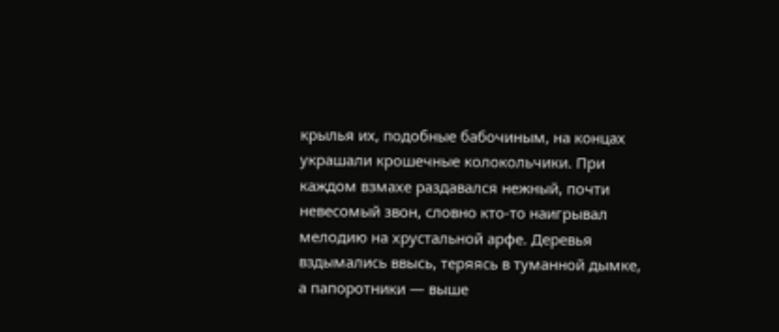крылья их, подобные бабочиным, на концах украшали крошечные колокольчики. При каждом взмахе раздавался нежный, почти невесомый звон, словно кто‑то наигрывал мелодию на хрустальной арфе. Деревья вздымались ввысь, теряясь в туманной дымке, а папоротники — выше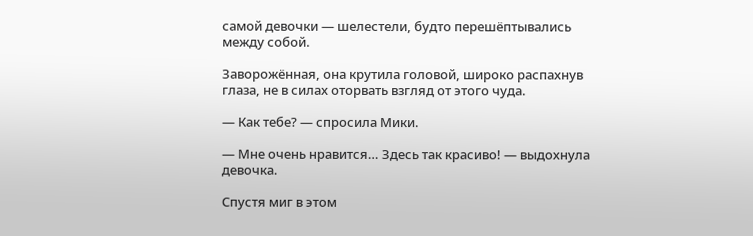самой девочки — шелестели, будто перешёптывались между собой.

Заворожённая, она крутила головой, широко распахнув глаза, не в силах оторвать взгляд от этого чуда.

— Как тебе? — спросила Мики.

— Мне очень нравится… Здесь так красиво! — выдохнула девочка.

Спустя миг в этом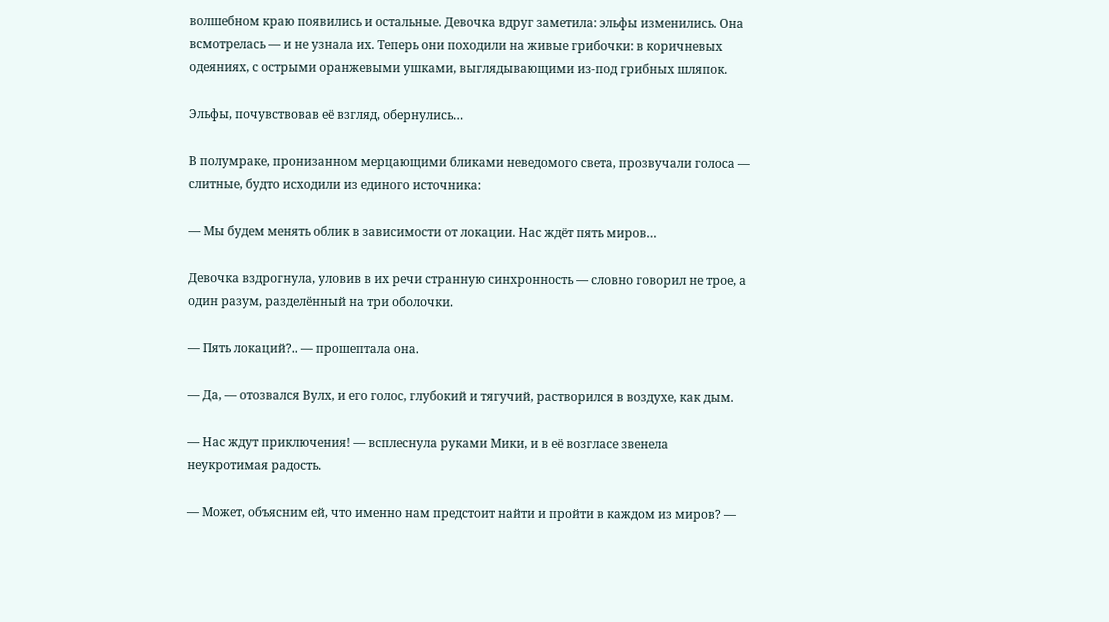волшебном краю появились и остальные. Девочка вдруг заметила: эльфы изменились. Она всмотрелась — и не узнала их. Теперь они походили на живые грибочки: в коричневых одеяниях, с острыми оранжевыми ушками, выглядывающими из‑под грибных шляпок.

Эльфы, почувствовав её взгляд, обернулись…

В полумраке, пронизанном мерцающими бликами неведомого света, прозвучали голоса — слитные, будто исходили из единого источника:

— Мы будем менять облик в зависимости от локации. Нас ждёт пять миров…

Девочка вздрогнула, уловив в их речи странную синхронность — словно говорил не трое, а один разум, разделённый на три оболочки.

— Пять локаций?.. — прошептала она.

— Да, — отозвался Вулх, и его голос, глубокий и тягучий, растворился в воздухе, как дым.

— Нас ждут приключения! — всплеснула руками Мики, и в её возгласе звенела неукротимая радость.

— Может, объясним ей, что именно нам предстоит найти и пройти в каждом из миров? —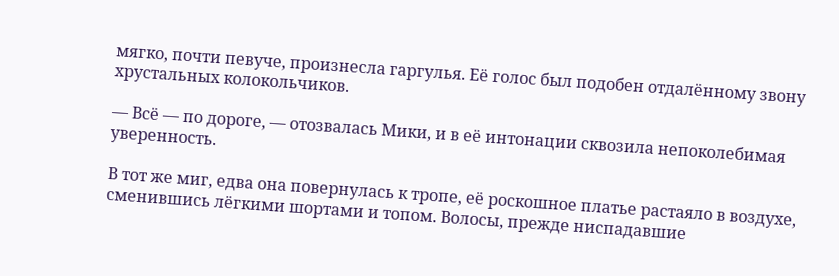мягко, почти певуче, произнесла гаргулья. Её голос был подобен отдалённому звону хрустальных колокольчиков.

— Всё — по дороге, — отозвалась Мики, и в её интонации сквозила непоколебимая уверенность.

В тот же миг, едва она повернулась к тропе, её роскошное платье растаяло в воздухе, сменившись лёгкими шортами и топом. Волосы, прежде ниспадавшие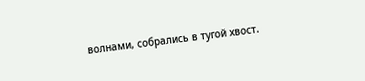волнами, собрались в тугой хвост.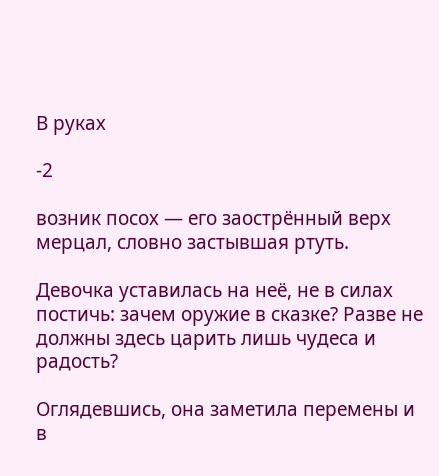В руках

-2

возник посох — его заострённый верх мерцал, словно застывшая ртуть.

Девочка уставилась на неё, не в силах постичь: зачем оружие в сказке? Разве не должны здесь царить лишь чудеса и радость?

Оглядевшись, она заметила перемены и в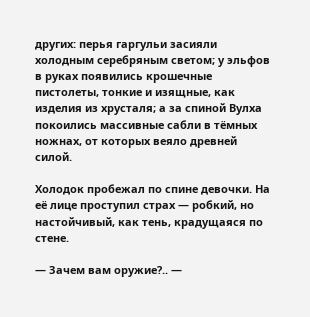других: перья гаргульи засияли холодным серебряным светом; у эльфов в руках появились крошечные пистолеты, тонкие и изящные, как изделия из хрусталя; а за спиной Вулха покоились массивные сабли в тёмных ножнах, от которых веяло древней силой.

Холодок пробежал по спине девочки. На её лице проступил страх — робкий, но настойчивый, как тень, крадущаяся по стене.

— Зачем вам оружие?.. —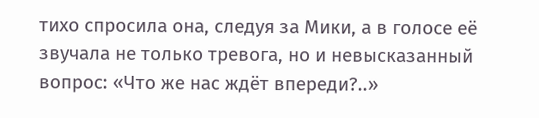тихо спросила она, следуя за Мики, а в голосе её звучала не только тревога, но и невысказанный вопрос: «Что же нас ждёт впереди?..»